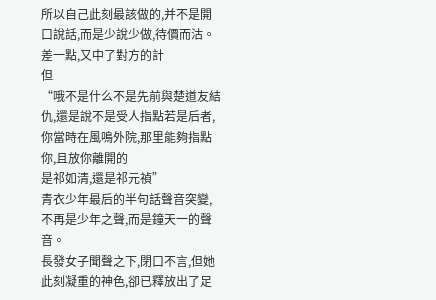所以自己此刻最該做的,并不是開口說話,而是少說少做,待價而沽。
差一點,又中了對方的計
但
“哦不是什么不是先前與楚道友結仇,還是說不是受人指點若是后者,你當時在風鳴外院,那里能夠指點你,且放你離開的
是祁如清,還是祁元禎”
青衣少年最后的半句話聲音突變,不再是少年之聲,而是鐘天一的聲音。
長發女子聞聲之下,閉口不言,但她此刻凝重的神色,卻已釋放出了足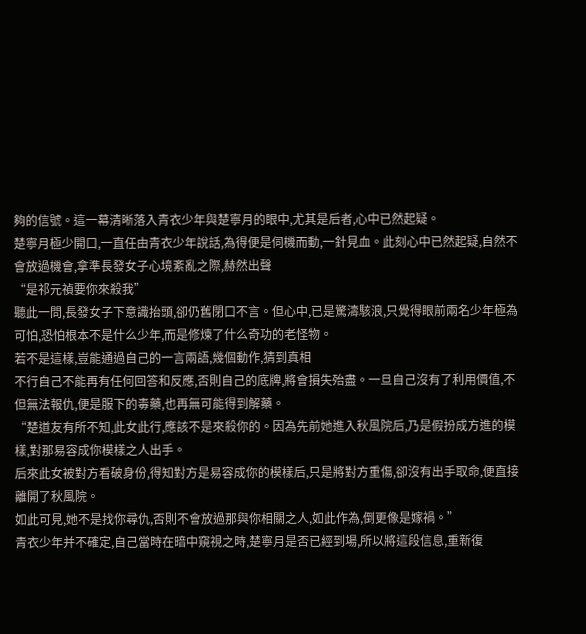夠的信號。這一幕清晰落入青衣少年與楚寧月的眼中,尤其是后者,心中已然起疑。
楚寧月極少開口,一直任由青衣少年說話,為得便是伺機而動,一針見血。此刻心中已然起疑,自然不會放過機會,拿準長發女子心境紊亂之際,赫然出聲
“是祁元禎要你來殺我”
聽此一問,長發女子下意識抬頭,卻仍舊閉口不言。但心中,已是驚濤駭浪,只覺得眼前兩名少年極為可怕,恐怕根本不是什么少年,而是修煉了什么奇功的老怪物。
若不是這樣,豈能通過自己的一言兩語,幾個動作,猜到真相
不行自己不能再有任何回答和反應,否則自己的底牌,將會損失殆盡。一旦自己沒有了利用價值,不但無法報仇,便是服下的毒藥,也再無可能得到解藥。
“楚道友有所不知,此女此行,應該不是來殺你的。因為先前她進入秋風院后,乃是假扮成方進的模樣,對那易容成你模樣之人出手。
后來此女被對方看破身份,得知對方是易容成你的模樣后,只是將對方重傷,卻沒有出手取命,便直接離開了秋風院。
如此可見,她不是找你尋仇,否則不會放過那與你相關之人,如此作為,倒更像是嫁禍。”
青衣少年并不確定,自己當時在暗中窺視之時,楚寧月是否已經到場,所以將這段信息,重新復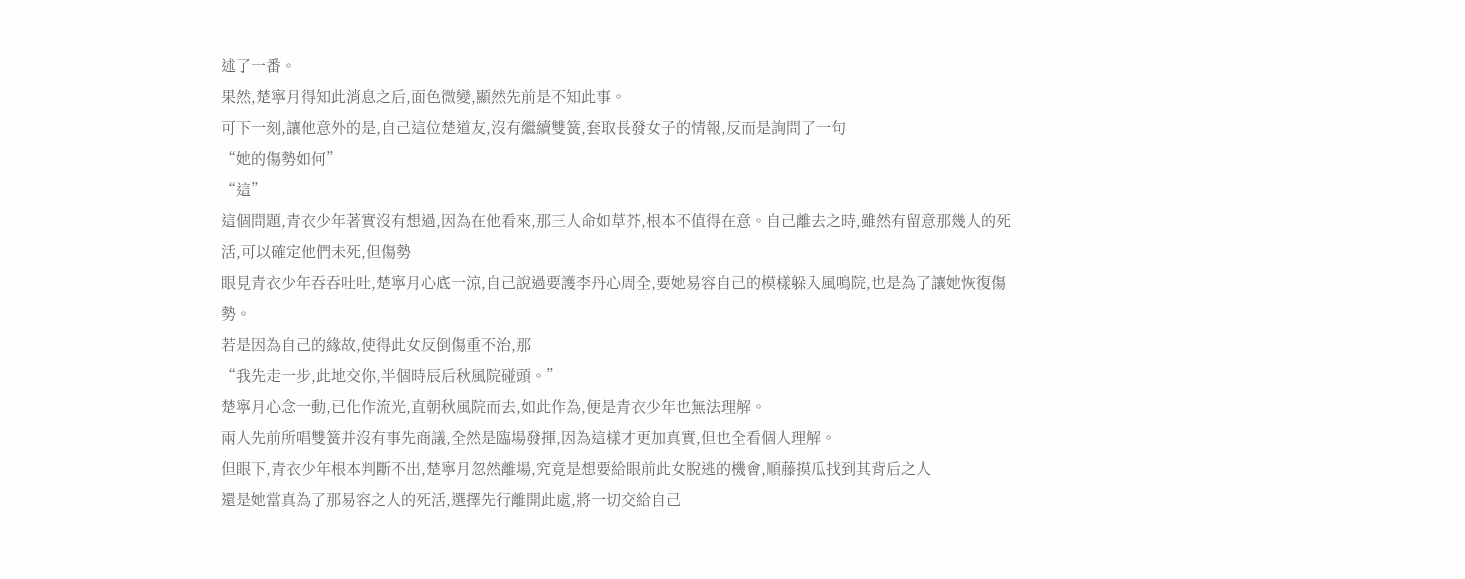述了一番。
果然,楚寧月得知此消息之后,面色微變,顯然先前是不知此事。
可下一刻,讓他意外的是,自己這位楚道友,沒有繼續雙簧,套取長發女子的情報,反而是詢問了一句
“她的傷勢如何”
“這”
這個問題,青衣少年著實沒有想過,因為在他看來,那三人命如草芥,根本不值得在意。自己離去之時,雖然有留意那幾人的死活,可以確定他們未死,但傷勢
眼見青衣少年吞吞吐吐,楚寧月心底一涼,自己說過要護李丹心周全,要她易容自己的模樣躲入風鳴院,也是為了讓她恢復傷勢。
若是因為自己的緣故,使得此女反倒傷重不治,那
“我先走一步,此地交你,半個時辰后秋風院碰頭。”
楚寧月心念一動,已化作流光,直朝秋風院而去,如此作為,便是青衣少年也無法理解。
兩人先前所唱雙簧并沒有事先商議,全然是臨場發揮,因為這樣才更加真實,但也全看個人理解。
但眼下,青衣少年根本判斷不出,楚寧月忽然離場,究竟是想要給眼前此女脫逃的機會,順藤摸瓜找到其背后之人
還是她當真為了那易容之人的死活,選擇先行離開此處,將一切交給自己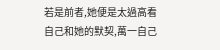若是前者,她便是太過高看自己和她的默契,萬一自己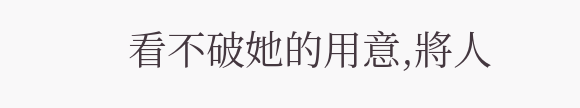看不破她的用意,將人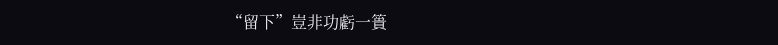“留下”豈非功虧一簣